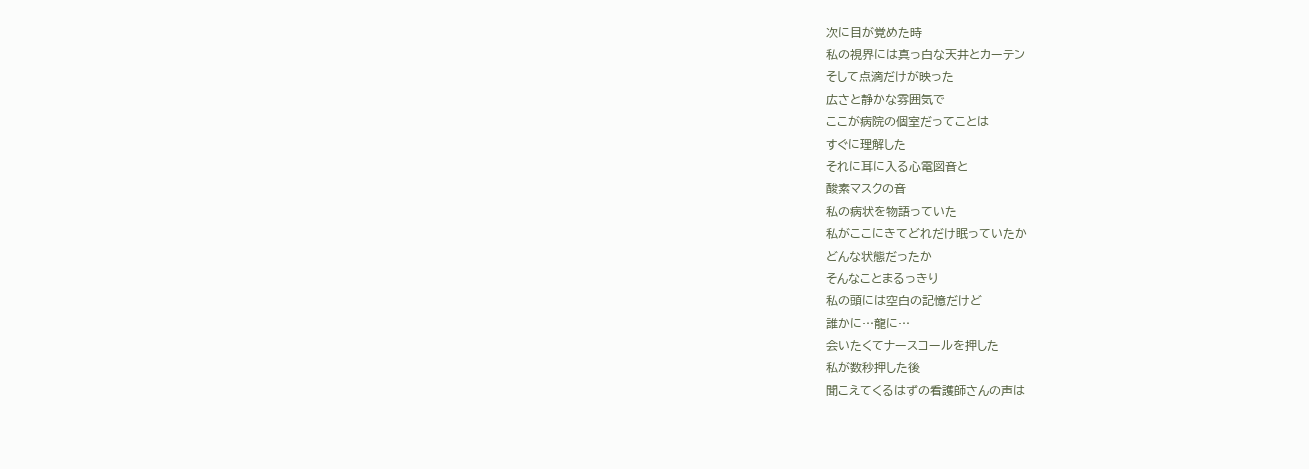次に目が覚めた時
私の視界には真っ白な天井とカーテン
そして点滴だけが映った
広さと静かな雰囲気で
ここが病院の個室だってことは
すぐに理解した
それに耳に入る心電図音と
酸素マスクの音
私の病状を物語っていた
私がここにきてどれだけ眠っていたか
どんな状態だったか
そんなことまるっきり
私の頭には空白の記憶だけど
誰かに…龍に…
会いたくてナースコールを押した
私が数秒押した後
聞こえてくるはずの看護師さんの声は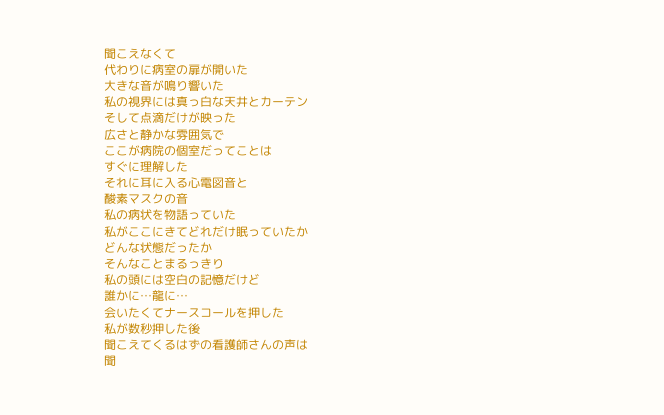聞こえなくて
代わりに病室の扉が開いた
大きな音が鳴り響いた
私の視界には真っ白な天井とカーテン
そして点滴だけが映った
広さと静かな雰囲気で
ここが病院の個室だってことは
すぐに理解した
それに耳に入る心電図音と
酸素マスクの音
私の病状を物語っていた
私がここにきてどれだけ眠っていたか
どんな状態だったか
そんなことまるっきり
私の頭には空白の記憶だけど
誰かに…龍に…
会いたくてナースコールを押した
私が数秒押した後
聞こえてくるはずの看護師さんの声は
聞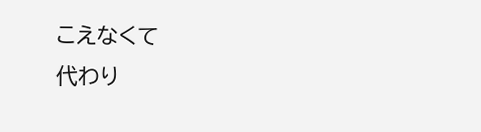こえなくて
代わり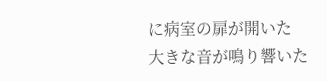に病室の扉が開いた
大きな音が鳴り響いた